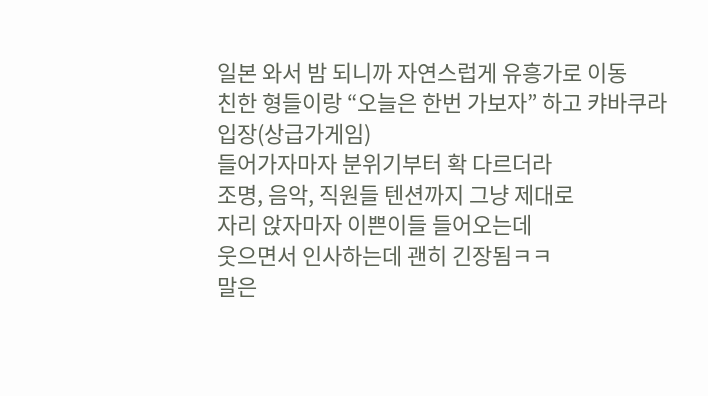일본 와서 밤 되니까 자연스럽게 유흥가로 이동
친한 형들이랑 “오늘은 한번 가보자” 하고 캬바쿠라 입장(상급가게임)
들어가자마자 분위기부터 확 다르더라
조명, 음악, 직원들 텐션까지 그냥 제대로
자리 앉자마자 이쁜이들 들어오는데
웃으면서 인사하는데 괜히 긴장됨ㅋㅋ
말은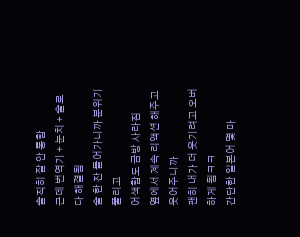솔직히 잘 안 통함
근데 번역기 + 눈치 + 술로 다 해결됨
술 한 잔 들어가니까 분위기 풀리고
어색함도 금방 사라짐
옆에서 계속 리액션 해주고 웃어주니까
괜히 내가 더 웃기려고 오버하게 됨ㅋㅋ
간단한 일본어 몇 마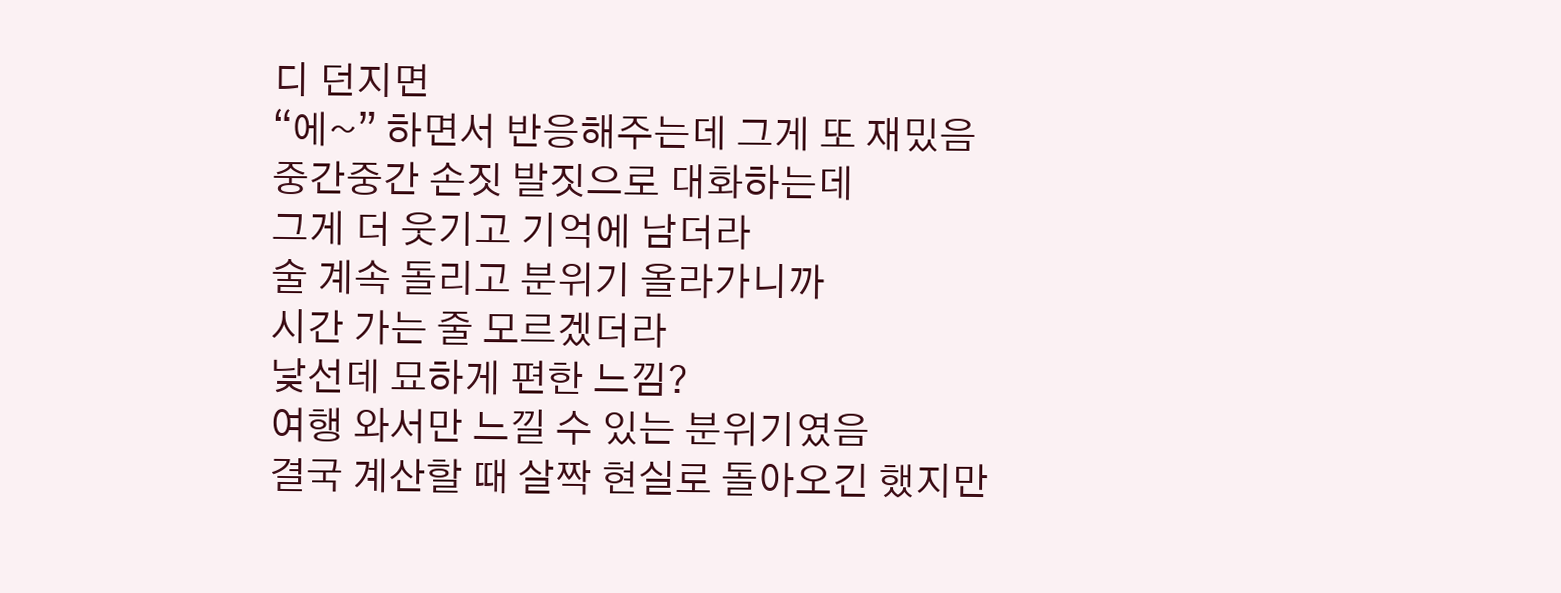디 던지면
“에~” 하면서 반응해주는데 그게 또 재밌음
중간중간 손짓 발짓으로 대화하는데
그게 더 웃기고 기억에 남더라
술 계속 돌리고 분위기 올라가니까
시간 가는 줄 모르겠더라
낯선데 묘하게 편한 느낌?
여행 와서만 느낄 수 있는 분위기였음
결국 계산할 때 살짝 현실로 돌아오긴 했지만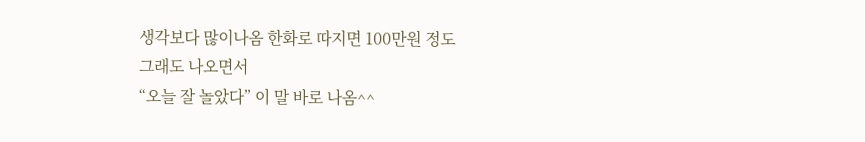생각보다 많이나옴 한화로 따지면 100만원 정도
그래도 나오면서
“오늘 잘 놀았다” 이 말 바로 나옴^^